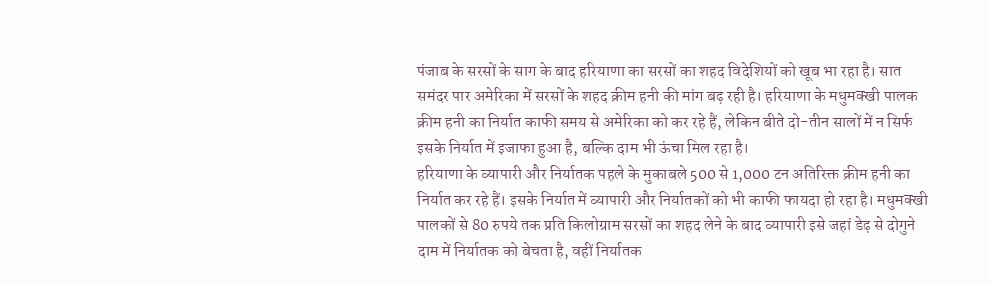पंजाब के सरसों के साग के बाद हरियाणा का सरसों का शहद विदेशियों को खूब भा रहा है। सात समंदर पार अमेरिका में सरसों के शहद क्रीम हनी की मांग बढ़ रही है। हरियाणा के मधुमक्खी पालक क्रीम हनी का निर्यात काफी समय से अमेरिका को कर रहे हैं, लेकिन बीते दो-तीन सालों में न सिर्फ इसके निर्यात में इजाफा हुआ है, बल्कि दाम भी ऊंचा मिल रहा है।
हरियाणा के व्यापारी और निर्यातक पहले के मुकाबले 500 से 1,000 टन अतिरिक्त क्रीम हनी का निर्यात कर रहे हैं। इसके निर्यात में व्यापारी और निर्यातकों को भी काफी फायदा हो रहा है। मधुमक्खी पालकों से 80 रुपये तक प्रति किलोग्राम सरसों का शहद लेने के बाद व्यापारी इसे जहां डेढ़ से दोगुने दाम में निर्यातक को बेचता है, वहीं निर्यातक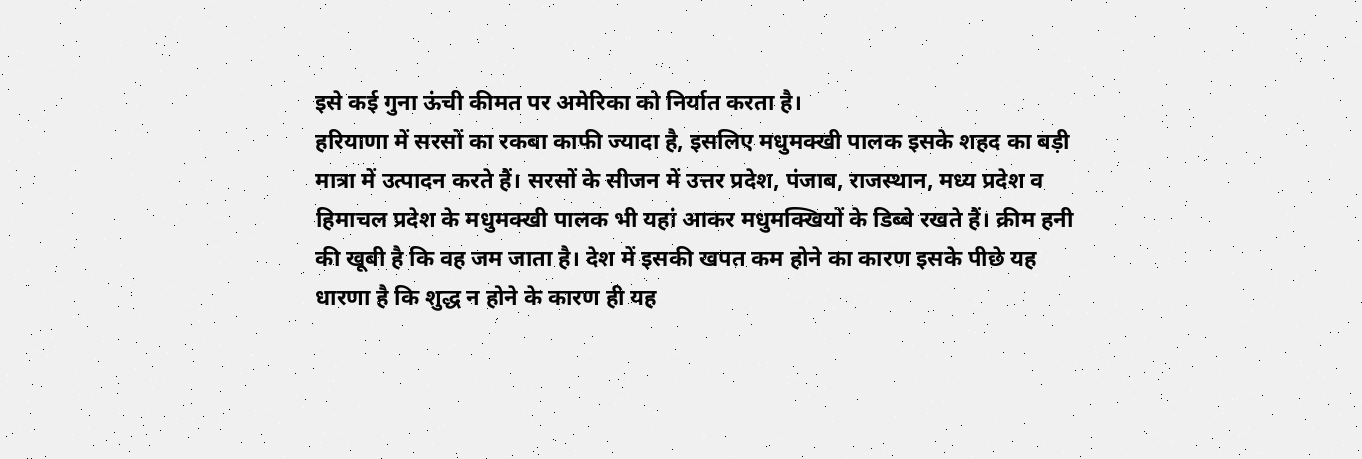इसे कई गुना ऊंची कीमत पर अमेरिका को निर्यात करता है।
हरियाणा में सरसों का रकबा काफी ज्यादा है, इसलिए मधुमक्खी पालक इसके शहद का बड़ी मात्रा में उत्पादन करते हैं। सरसों के सीजन में उत्तर प्रदेश, पंजाब, राजस्थान, मध्य प्रदेश व हिमाचल प्रदेश के मधुमक्खी पालक भी यहां आकर मधुमक्खियों के डिब्बे रखते हैं। क्रीम हनी की खूबी है कि वह जम जाता है। देश में इसकी खपत कम होने का कारण इसके पीछे यह धारणा है कि शुद्ध न होने के कारण ही यह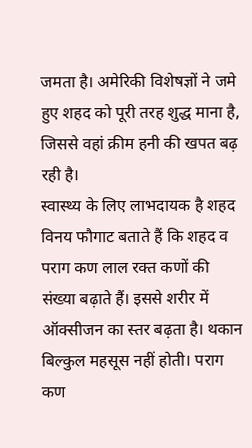जमता है। अमेरिकी विशेषज्ञों ने जमे हुए शहद को पूरी तरह शुद्ध माना है, जिससे वहां क्रीम हनी की खपत बढ़ रही है।
स्वास्थ्य के लिए लाभदायक है शहद
विनय फौगाट बताते हैं कि शहद व पराग कण लाल रक्त कणों की संख्या बढ़ाते हैं। इससे शरीर में ऑक्सीजन का स्तर बढ़ता है। थकान बिल्कुल महसूस नहीं होती। पराग कण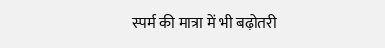स्पर्म की मात्रा में भी बढ़ोतरी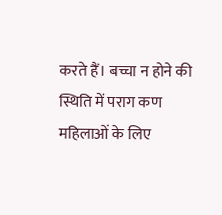करते हैं। बच्चा न होने की स्थिति में पराग कण महिलाओं के लिए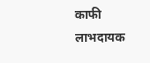काफी लाभदायक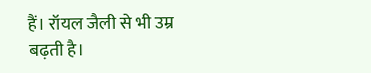हैं। रॉयल जैली से भी उम्र बढ़ती है।